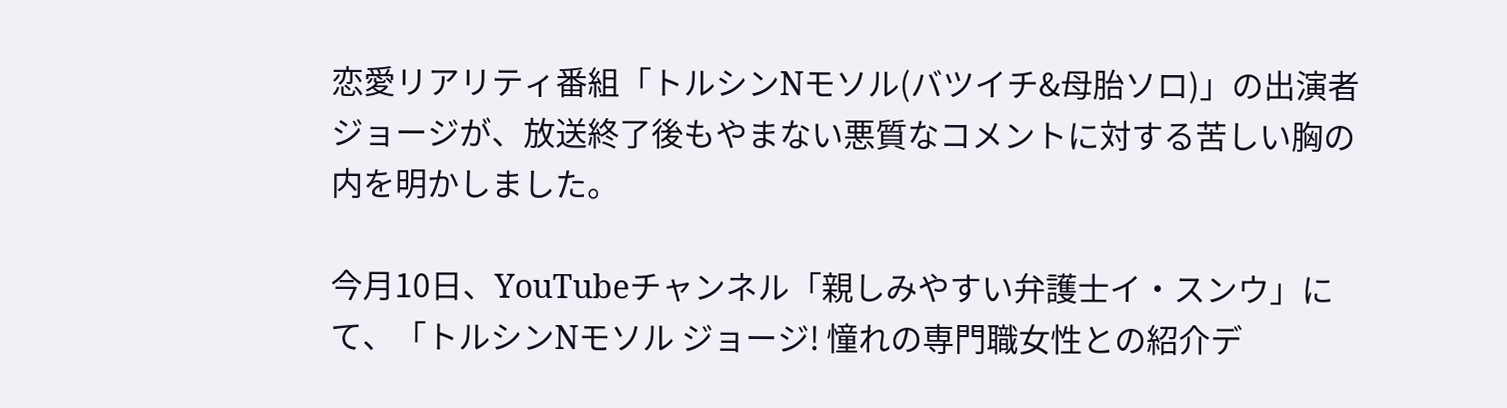恋愛リアリティ番組「トルシンNモソル(バツイチ&母胎ソロ)」の出演者ジョージが、放送終了後もやまない悪質なコメントに対する苦しい胸の内を明かしました。

今月10日、YouTubeチャンネル「親しみやすい弁護士イ・スンウ」にて、「トルシンNモソル ジョージ! 憧れの専門職女性との紹介デ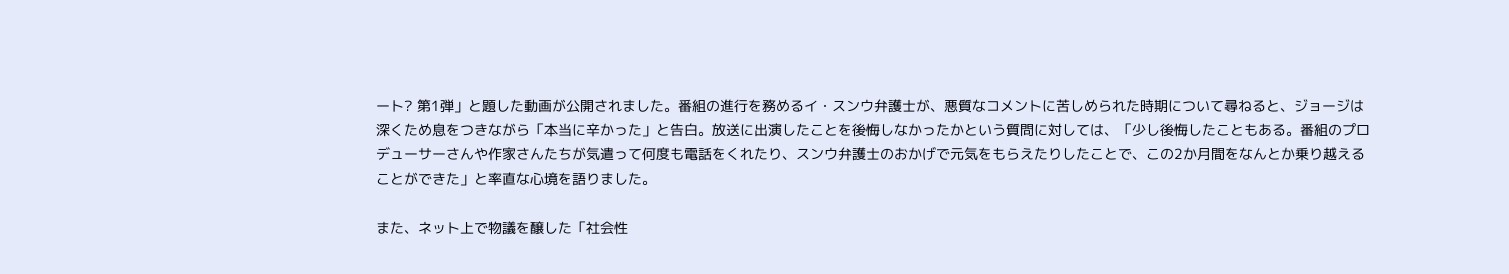ート? 第1弾」と題した動画が公開されました。番組の進行を務めるイ・スンウ弁護士が、悪質なコメントに苦しめられた時期について尋ねると、ジョージは深くため息をつきながら「本当に辛かった」と告白。放送に出演したことを後悔しなかったかという質問に対しては、「少し後悔したこともある。番組のプロデューサーさんや作家さんたちが気遣って何度も電話をくれたり、スンウ弁護士のおかげで元気をもらえたりしたことで、この2か月間をなんとか乗り越えることができた」と率直な心境を語りました。

また、ネット上で物議を醸した「社会性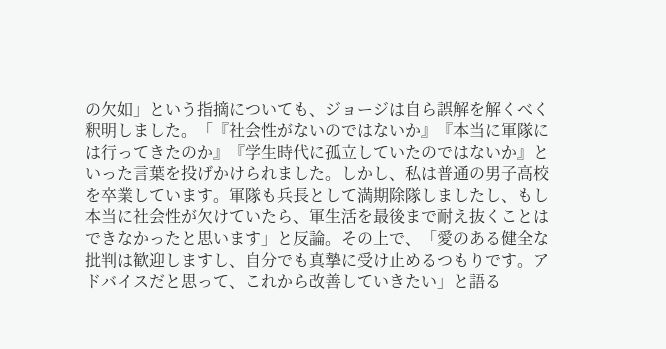の欠如」という指摘についても、ジョージは自ら誤解を解くべく釈明しました。「『社会性がないのではないか』『本当に軍隊には行ってきたのか』『学生時代に孤立していたのではないか』といった言葉を投げかけられました。しかし、私は普通の男子高校を卒業しています。軍隊も兵長として満期除隊しましたし、もし本当に社会性が欠けていたら、軍生活を最後まで耐え抜くことはできなかったと思います」と反論。その上で、「愛のある健全な批判は歓迎しますし、自分でも真摯に受け止めるつもりです。アドバイスだと思って、これから改善していきたい」と語る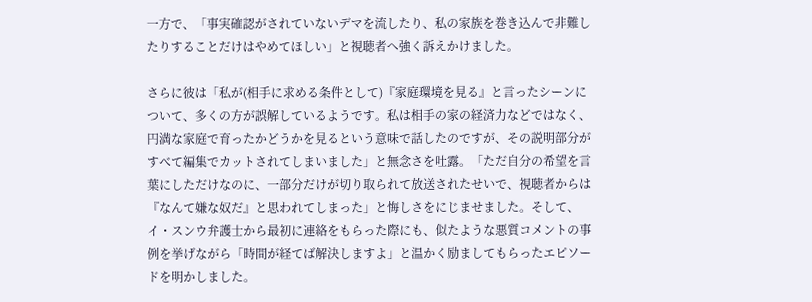一方で、「事実確認がされていないデマを流したり、私の家族を巻き込んで非難したりすることだけはやめてほしい」と視聴者へ強く訴えかけました。

さらに彼は「私が(相手に求める条件として)『家庭環境を見る』と言ったシーンについて、多くの方が誤解しているようです。私は相手の家の経済力などではなく、円満な家庭で育ったかどうかを見るという意味で話したのですが、その説明部分がすべて編集でカットされてしまいました」と無念さを吐露。「ただ自分の希望を言葉にしただけなのに、一部分だけが切り取られて放送されたせいで、視聴者からは『なんて嫌な奴だ』と思われてしまった」と悔しさをにじませました。そして、イ・スンウ弁護士から最初に連絡をもらった際にも、似たような悪質コメントの事例を挙げながら「時間が経てば解決しますよ」と温かく励ましてもらったエピソードを明かしました。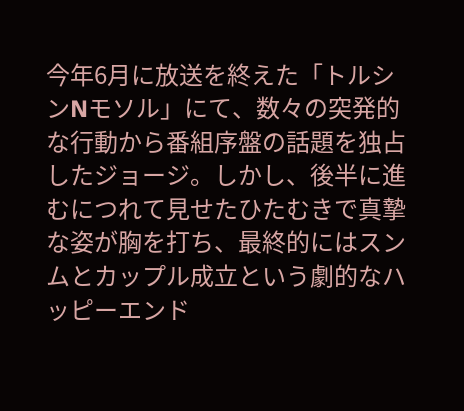今年6月に放送を終えた「トルシンNモソル」にて、数々の突発的な行動から番組序盤の話題を独占したジョージ。しかし、後半に進むにつれて見せたひたむきで真摯な姿が胸を打ち、最終的にはスンムとカップル成立という劇的なハッピーエンド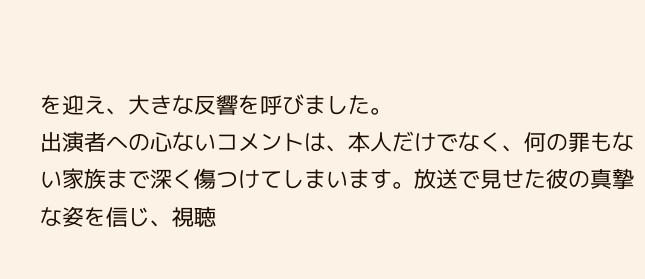を迎え、大きな反響を呼びました。
出演者への心ないコメントは、本人だけでなく、何の罪もない家族まで深く傷つけてしまいます。放送で見せた彼の真摯な姿を信じ、視聴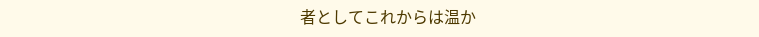者としてこれからは温か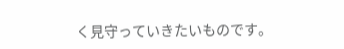く見守っていきたいものです。